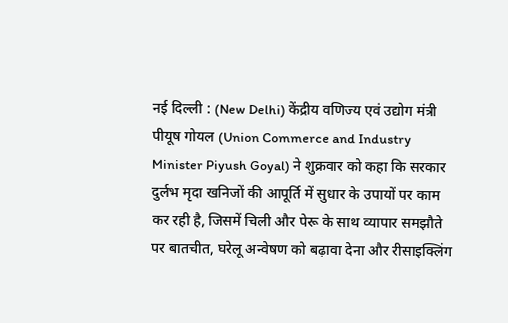नई दिल्ली : (New Delhi) केंद्रीय वणिज्य एवं उद्योग मंत्री पीयूष गोयल (Union Commerce and Industry Minister Piyush Goyal) ने शुक्रवार को कहा कि सरकार दुर्लभ मृदा खनिजों की आपूर्ति में सुधार के उपायों पर काम कर रही है, जिसमें चिली और पेरू के साथ व्यापार समझौते पर बातचीत, घरेलू अन्वेषण को बढ़ावा देना और रीसाइक्लिंग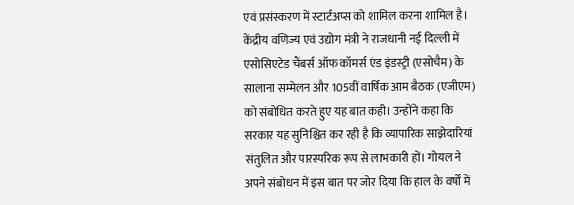एवं प्रसंस्करण में स्टार्टअप्स को शामिल करना शामिल है।
केंद्रीय वणिज्य एवं उद्योग मंत्री ने राजधानी नई दिल्ली में एसोसिएटेड चैंबर्स ऑफ कॉमर्स एंड इंडस्ट्री (एसोचैम) के सालाना सम्मेलन और 105वीं वार्षिक आम बैठक (एजीएम) को संबोधित करते हुए यह बात कही। उन्होंने कहा कि सरकार यह सुनिश्चित कर रही है कि व्यापारिक साझेदारियां संतुलित और पारस्परिक रूप से लाभकारी हों। गोयल ने अपने संबोधन में इस बात पर जोर दिया कि हाल के वर्षों में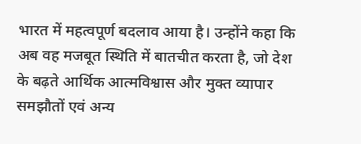भारत में महत्वपूर्ण बदलाव आया है। उन्होंने कहा कि अब वह मजबूत स्थिति में बातचीत करता है, जो देश के बढ़ते आर्थिक आत्मविश्वास और मुक्त व्यापार समझौतों एवं अन्य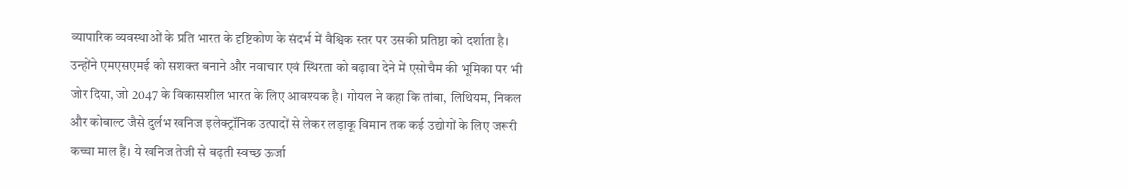व्यापारिक व्यवस्थाओं के प्रति भारत के दृष्टिकोण के संदर्भ में वैश्विक स्तर पर उसकी प्रतिष्ठा को दर्शाता है।
उन्होंने एमएसएमई को सशक्त बनाने और नवाचार एवं स्थिरता को बढ़ावा देने में एसोचैम की भूमिका पर भी जोर दिया, जो 2047 के विकासशील भारत के लिए आवश्यक है। गोयल ने कहा कि तांबा, लिथियम, निकल और कोबाल्ट जैसे दुर्लभ खनिज इलेक्ट्रॉनिक उत्पादों से लेकर लड़ाकू विमान तक कई उद्योगों के लिए जरूरी कच्चा माल हैं। ये खनिज तेजी से बढ़ती स्वच्छ ऊर्जा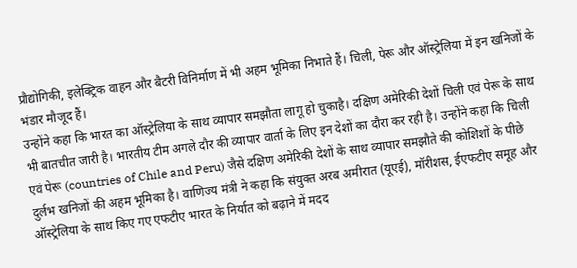प्रौद्योगिकी, इलेक्ट्रिक वाहन और बैटरी विनिर्माण में भी अहम भूमिका निभाते हैं। चिली, पेरू और ऑस्ट्रेलिया में इन खनिजों के भंडार मौजूद हैं।
उन्होंने कहा कि भारत का ऑस्ट्रेलिया के साथ व्यापार समझौता लागू हो चुकाहै। दक्षिण अमेरिकी देशों चिली एवं पेरू के साथ भी बातचीत जारी है। भारतीय टीम अगले दौर की व्यापार वार्ता के लिए इन देशों का दौरा कर रही है। उन्होंने कहा कि चिली एवं पेरू (countries of Chile and Peru) जैसे दक्षिण अमेरिकी देशों के साथ व्यापार समझौते की कोशिशों के पीछे दुर्लभ खनिजों की अहम भूमिका है। वाणिज्य मंत्री ने कहा कि संयुक्त अरब अमीरात (यूएई), मॉरीशस, ईएफटीए समूह और ऑस्ट्रेलिया के साथ किए गए एफटीए भारत के निर्यात को बढ़ाने में मदद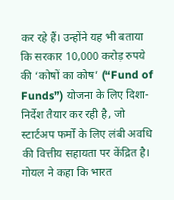कर रहे हैं। उन्होंने यह भी बताया कि सरकार 10,000 करोड़ रुपये की ‘कोषों का कोष’ (“Fund of Funds”) योजना के लिए दिशा-निर्देश तैयार कर रही है, जो स्टार्टअप फर्मों के लिए लंबी अवधि की वित्तीय सहायता पर केंद्रित है।
गोयल ने कहा कि भारत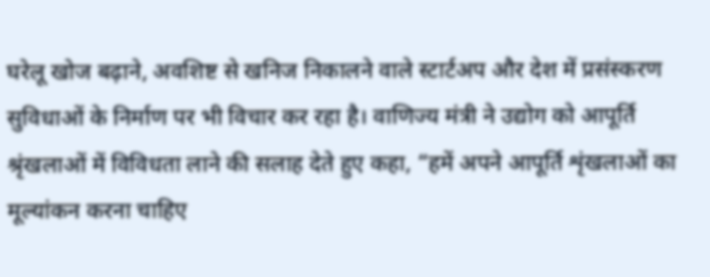घरेलू खोज बढ़ाने, अवशिष्ट से खनिज निकालने वाले स्टार्टअप और देश में प्रसंस्करण सुविधाओं के निर्माण पर भी विचार कर रहा है। वाणिज्य मंत्री ने उद्योग को आपूर्ति श्रृंखलाओं में विविधता लाने की सलाह देते हुए कहा, “हमें अपने आपूर्ति शृंखलाओं का मूल्यांकन करना चाहिए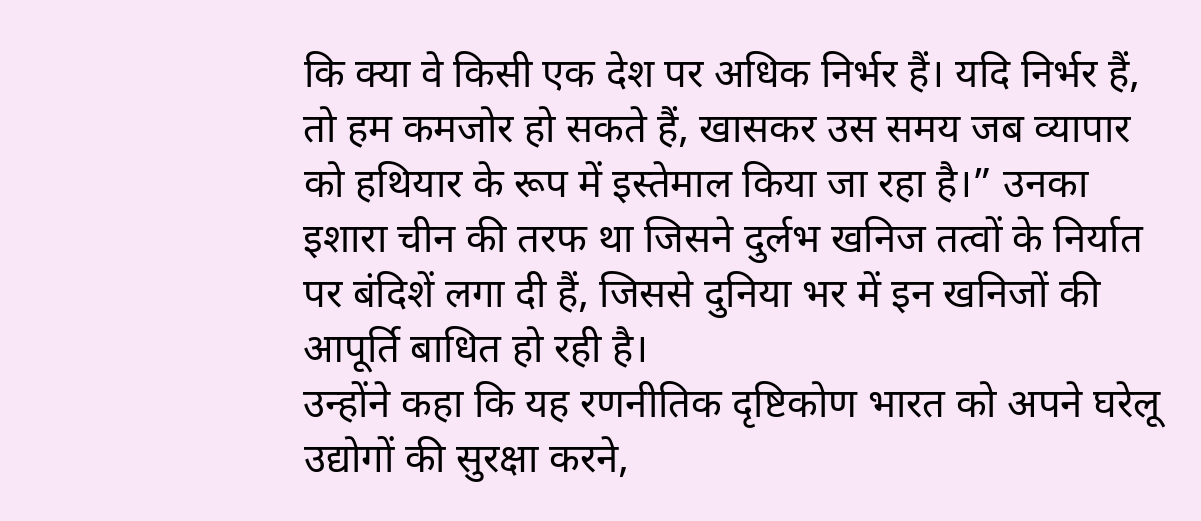कि क्या वे किसी एक देश पर अधिक निर्भर हैं। यदि निर्भर हैं, तो हम कमजोर हो सकते हैं, खासकर उस समय जब व्यापार को हथियार के रूप में इस्तेमाल किया जा रहा है।” उनका इशारा चीन की तरफ था जिसने दुर्लभ खनिज तत्वों के निर्यात पर बंदिशें लगा दी हैं, जिससे दुनिया भर में इन खनिजों की आपूर्ति बाधित हो रही है।
उन्होंने कहा कि यह रणनीतिक दृष्टिकोण भारत को अपने घरेलू उद्योगों की सुरक्षा करने,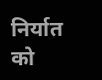निर्यात को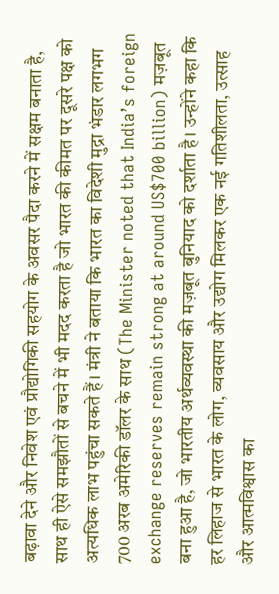बढ़ावा देने और निवेश एवं प्रौद्योगिकी सहयोग के अवसर पैदा करने में सक्षम बनाता है, साथ ही ऐसे समझौतों से बचने में भी मदद करता है जो भारत की कीमत पर दूसरे पक्ष को अत्यधिक लाभ पहुंचा सकते हैं। मंत्री ने बताया कि भारत का विदेशी मुद्रा भंडार लगभग 700 अरब अमेरिकी डॉलर के साथ (The Minister noted that India’s foreign exchange reserves remain strong at around US$700 billion) मज़बूत बना हुआ है, जो भारतीय अर्थव्यवस्था की मज़बूत बुनियाद को दर्शाता है। उन्होंने कहा कि हर लिहाज से भारत के लोग, व्यवसाय और उद्योग मिलकर एक नई गतिशीलता, उत्साह और आत्मविश्वास का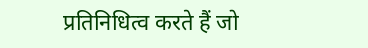प्रतिनिधित्व करते हैं जो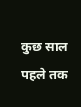कुछ साल पहले तक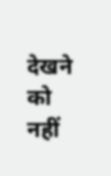देखने को नहीं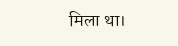मिला था।